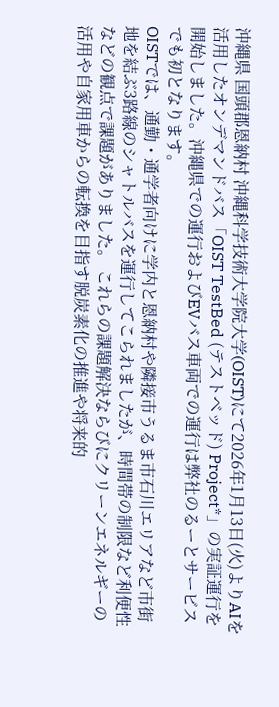沖縄県 国頭郡恩納村 沖縄科学技術大学院大学(OIST)にて2026年1月13日(火)よりAIを活用したオンデマンドバス「OIST TestBed (テストベッド) Project*」の実証運行を開始しました。沖縄県での運行およびEVバス車両での運行は弊社のるーとサービスでも初となります。
OISTでは、通勤・通学者向けに学内と恩納村や隣接市うるま市石川エリアなど市街地を結ぶ3路線のシャトルバスを運行してこられましたが、時間帯の制限など利便性などの観点で課題がありました。 これらの課題解決ならびにクリーンエネルギーの活用や自家用車からの転換を目指す脱炭素化の推進や将来的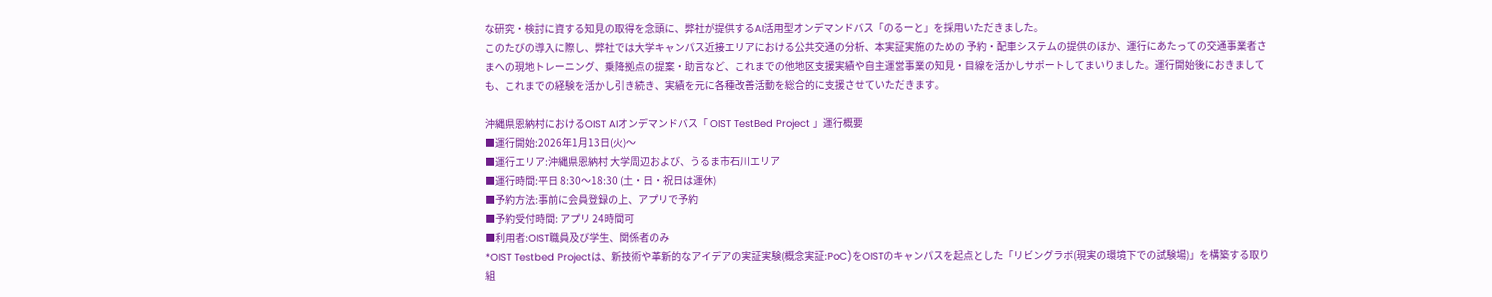な研究・検討に資する知見の取得を念頭に、弊社が提供するAI活用型オンデマンドバス「のるーと」を採用いただきました。
このたびの導入に際し、弊社では大学キャンパス近接エリアにおける公共交通の分析、本実証実施のための 予約・配車システムの提供のほか、運行にあたっての交通事業者さまへの現地トレーニング、乗降拠点の提案・助言など、これまでの他地区支援実績や自主運営事業の知見・目線を活かしサポートしてまいりました。運行開始後におきましても、これまでの経験を活かし引き続き、実績を元に各種改善活動を総合的に支援させていただきます。

沖縄県恩納村におけるOIST AIオンデマンドバス「 OIST TestBed Project 」運行概要
■運行開始:2026年1月13日(火)〜
■運行エリア:沖縄県恩納村 大学周辺および、うるま市石川エリア
■運行時間:平日 8:30〜18:30 (土・日・祝日は運休)
■予約方法:事前に会員登録の上、アプリで予約
■予約受付時間: アプリ 24時間可
■利用者:OIST職員及び学生、関係者のみ
*OIST Testbed Projectは、新技術や革新的なアイデアの実証実験(概念実証:PoC)をOISTのキャンパスを起点とした「リビングラボ(現実の環境下での試験場)」を構築する取り組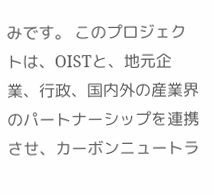みです。 このプロジェクトは、OISTと、地元企業、行政、国内外の産業界のパートナーシップを連携させ、カーボンニュートラ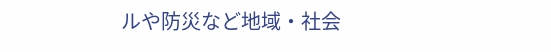ルや防災など地域・社会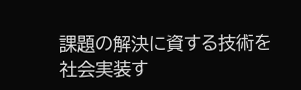課題の解決に資する技術を社会実装す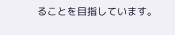ることを目指しています。